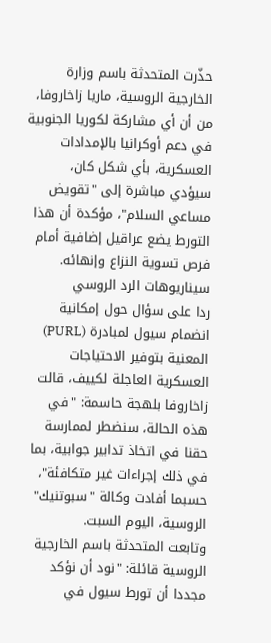حذّرت المتحدثة باسم وزارة الخارجية الروسية، ماريا زاخاروفا، من أن أي مشاركة لكوريا الجنوبية في دعم أوكرانيا بالإمدادات العسكرية، بأي شكل كان، سيؤدي مباشرة إلى "تقويض مساعي السلام"، مؤكدة أن هذا التورط يضع عراقيل إضافية أمام فرص تسوية النزاع وإنهائه.
سيناريوهات الرد الروسي
ردا على سؤال حول إمكانية انضمام سيول لمبادرة (PURL) المعنية بتوفير الاحتياجات العسكرية العاجلة لكييف، قالت زاخاروفا بلهجة حاسمة: "في هذه الحالة، سنضطر لممارسة حقنا في اتخاذ تدابير جوابية، بما في ذلك إجراءات غير متكافئة"، حسبما أفادت وكالة "سبوتنيك" الروسية، اليوم السبت.
وتابعت المتحدثة باسم الخارجية الروسية قائلة: "نود أن نؤكد مجددا أن تورط سيول في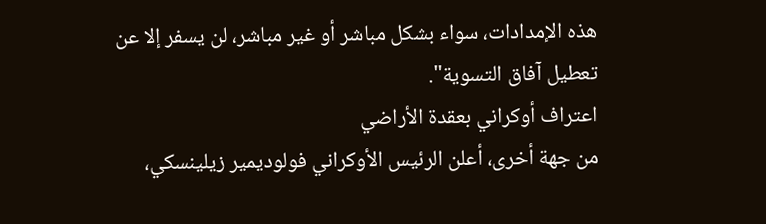هذه الإمدادات، سواء بشكل مباشر أو غير مباشر، لن يسفر إلا عن تعطيل آفاق التسوية".
اعتراف أوكراني بعقدة الأراضي
من جهة أخرى، أعلن الرئيس الأوكراني فولوديمير زيلينسكي،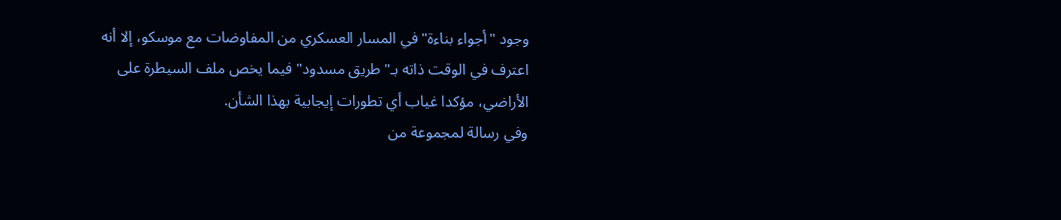وجود "أجواء بناءة" في المسار العسكري من المفاوضات مع موسكو، إلا أنه اعترف في الوقت ذاته بـ"طريق مسدود" فيما يخص ملف السيطرة على الأراضي، مؤكدا غياب أي تطورات إيجابية بهذا الشأن.
وفي رسالة لمجموعة من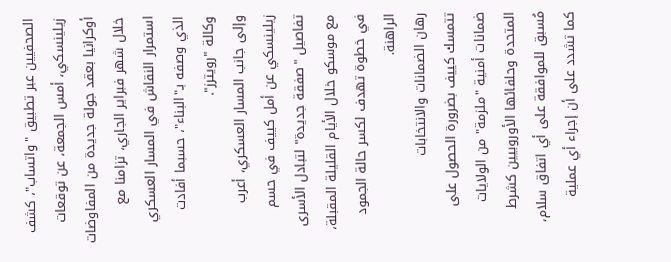الصحفيين عبر تطبيق "واتساب"، كشف زيلينسكي، أمس الجمعة، عن توقعات أوكرانيا بعقد جولة جديدة من المفاوضات خلال شهر فبراير الجاري، تزامنا مع استمرار النقاش في المسار العسكري الذي وصفه بـ"البناء"، حسبما أفادت وكالة "رويترز".
وإلى جانب المسار العسكري، أعرب زيلينسكي عن أمل كييف في حسم تفاصيل "صفقة جديدة" لتبادل الأسرى مع موسكو خلال الأيام القليلة المقبلة، في خطوة تهدف لكسر حالة الجمود الراهنة.
رهان الضمانات والانتخابات
تتمسك كييف بضرورة الحصول على ضمانات أمنية "ملزمة" من الولايات المتحدة وحلفائها الأوروبيين كشرط مُسبق للموافقة على أي اتفاق سلام، كما تشدد على أن إجراء أي عملية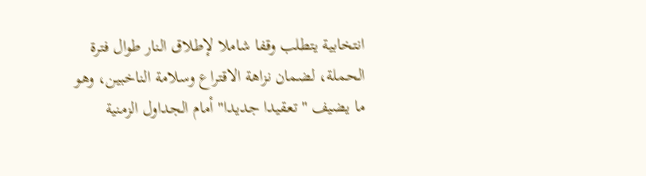انتخابية يتطلب وقفا شاملا لإطلاق النار طوال فترة الحملة، لضمان نزاهة الاقتراع وسلامة الناخبين، وهو ما يضيف "تعقيدا جديدا" أمام الجداول الزمنية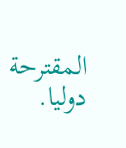المقترحة دوليا.